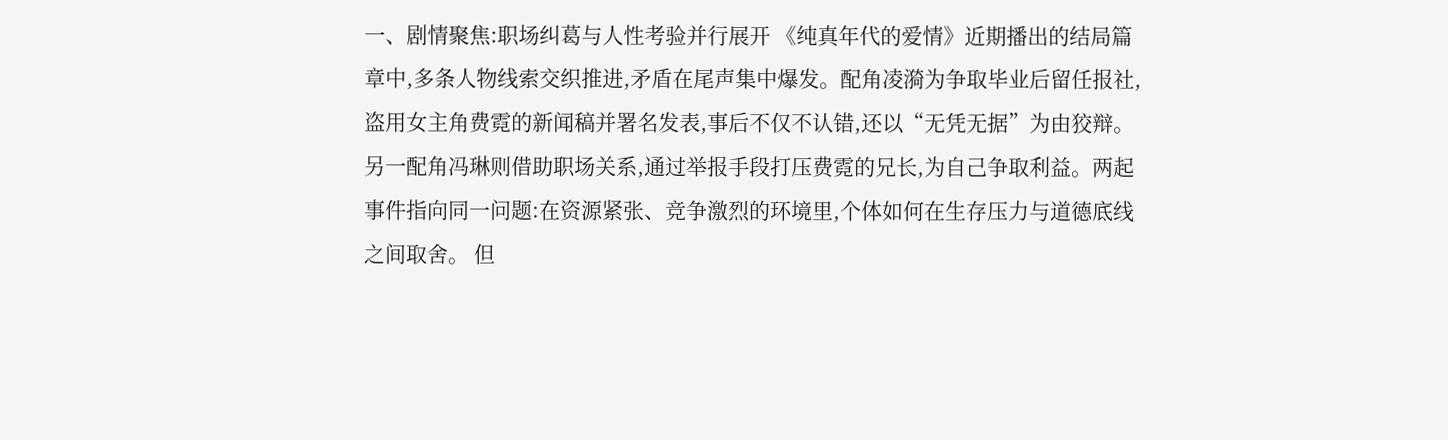一、剧情聚焦:职场纠葛与人性考验并行展开 《纯真年代的爱情》近期播出的结局篇章中,多条人物线索交织推进,矛盾在尾声集中爆发。配角凌漪为争取毕业后留任报社,盗用女主角费霓的新闻稿并署名发表,事后不仅不认错,还以“无凭无据”为由狡辩。另一配角冯琳则借助职场关系,通过举报手段打压费霓的兄长,为自己争取利益。两起事件指向同一问题:在资源紧张、竞争激烈的环境里,个体如何在生存压力与道德底线之间取舍。 但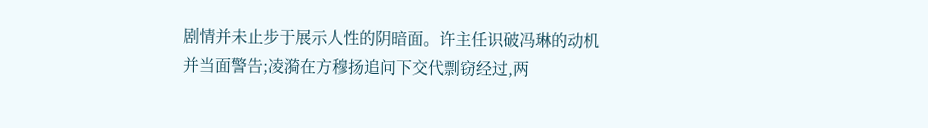剧情并未止步于展示人性的阴暗面。许主任识破冯琳的动机并当面警告;凌漪在方穆扬追问下交代剽窃经过,两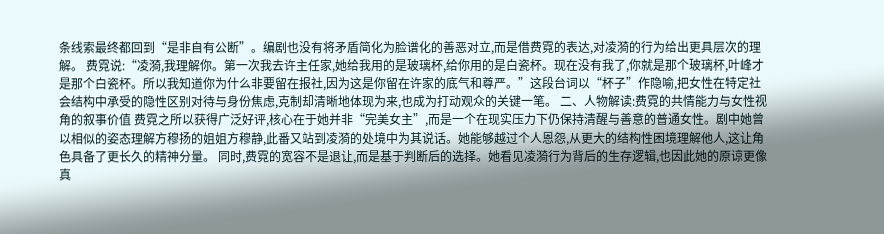条线索最终都回到“是非自有公断”。编剧也没有将矛盾简化为脸谱化的善恶对立,而是借费霓的表达,对凌漪的行为给出更具层次的理解。 费霓说:“凌漪,我理解你。第一次我去许主任家,她给我用的是玻璃杯,给你用的是白瓷杯。现在没有我了,你就是那个玻璃杯,叶峰才是那个白瓷杯。所以我知道你为什么非要留在报社,因为这是你留在许家的底气和尊严。”这段台词以“杯子”作隐喻,把女性在特定社会结构中承受的隐性区别对待与身份焦虑,克制却清晰地体现为来,也成为打动观众的关键一笔。 二、人物解读:费霓的共情能力与女性视角的叙事价值 费霓之所以获得广泛好评,核心在于她并非“完美女主”,而是一个在现实压力下仍保持清醒与善意的普通女性。剧中她曾以相似的姿态理解方穆扬的姐姐方穆静,此番又站到凌漪的处境中为其说话。她能够越过个人恩怨,从更大的结构性困境理解他人,这让角色具备了更长久的精神分量。 同时,费霓的宽容不是退让,而是基于判断后的选择。她看见凌漪行为背后的生存逻辑,也因此她的原谅更像真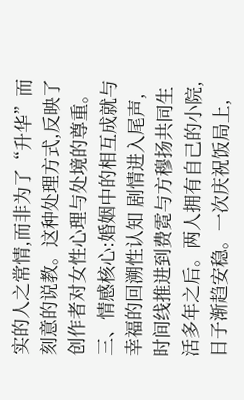实的人之常情,而非为了“升华”而刻意的说教。这种处理方式,反映了创作者对女性心理与处境的尊重。 三、情感核心:婚姻中的相互成就与幸福的回溯性认知 剧情进入尾声,时间线推进到费霓与方穆扬共同生活多年之后。两人拥有自己的小院,日子渐趋安稳。一次庆祝饭局上,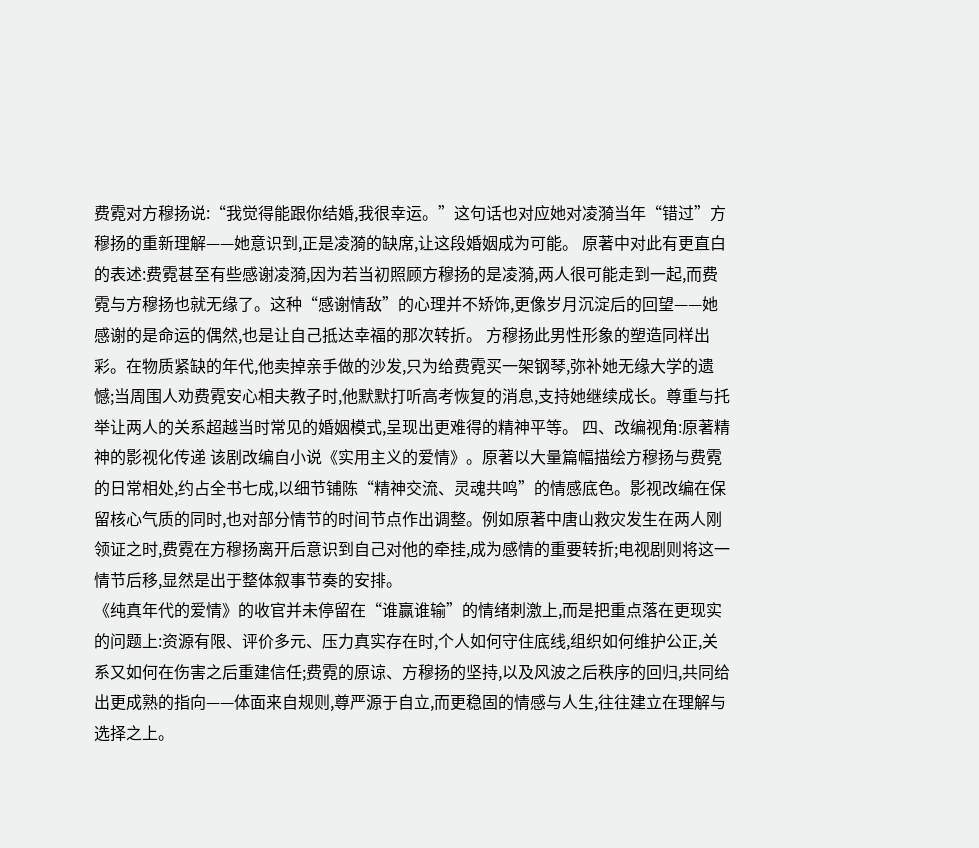费霓对方穆扬说:“我觉得能跟你结婚,我很幸运。”这句话也对应她对凌漪当年“错过”方穆扬的重新理解——她意识到,正是凌漪的缺席,让这段婚姻成为可能。 原著中对此有更直白的表述:费霓甚至有些感谢凌漪,因为若当初照顾方穆扬的是凌漪,两人很可能走到一起,而费霓与方穆扬也就无缘了。这种“感谢情敌”的心理并不矫饰,更像岁月沉淀后的回望——她感谢的是命运的偶然,也是让自己抵达幸福的那次转折。 方穆扬此男性形象的塑造同样出彩。在物质紧缺的年代,他卖掉亲手做的沙发,只为给费霓买一架钢琴,弥补她无缘大学的遗憾;当周围人劝费霓安心相夫教子时,他默默打听高考恢复的消息,支持她继续成长。尊重与托举让两人的关系超越当时常见的婚姻模式,呈现出更难得的精神平等。 四、改编视角:原著精神的影视化传递 该剧改编自小说《实用主义的爱情》。原著以大量篇幅描绘方穆扬与费霓的日常相处,约占全书七成,以细节铺陈“精神交流、灵魂共鸣”的情感底色。影视改编在保留核心气质的同时,也对部分情节的时间节点作出调整。例如原著中唐山救灾发生在两人刚领证之时,费霓在方穆扬离开后意识到自己对他的牵挂,成为感情的重要转折;电视剧则将这一情节后移,显然是出于整体叙事节奏的安排。
《纯真年代的爱情》的收官并未停留在“谁赢谁输”的情绪刺激上,而是把重点落在更现实的问题上:资源有限、评价多元、压力真实存在时,个人如何守住底线,组织如何维护公正,关系又如何在伤害之后重建信任;费霓的原谅、方穆扬的坚持,以及风波之后秩序的回归,共同给出更成熟的指向——体面来自规则,尊严源于自立,而更稳固的情感与人生,往往建立在理解与选择之上。